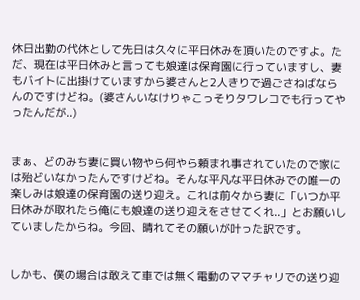休日出勤の代休として先日は久々に平日休みを頂いたのですよ。ただ、現在は平日休みと言っても娘達は保育園に行っていますし、妻もバイトに出掛けていますから婆さんと2人きりで過ごさねばならんのですけどね。(婆さんいなけりゃこっそりタワレコでも行ってやったんだが..)


まぁ、どのみち妻に買い物やら何やら頼まれ事されていたので家には殆どいなかったんですけどね。そんな平凡な平日休みでの唯一の楽しみは娘達の保育園の送り迎え。これは前々から妻に「いつか平日休みが取れたら俺にも娘達の送り迎えをさせてくれ..」とお願いしていましたからね。今回、晴れてその願いが叶った訳です。


しかも、僕の場合は敢えて車では無く電動のママチャリでの送り迎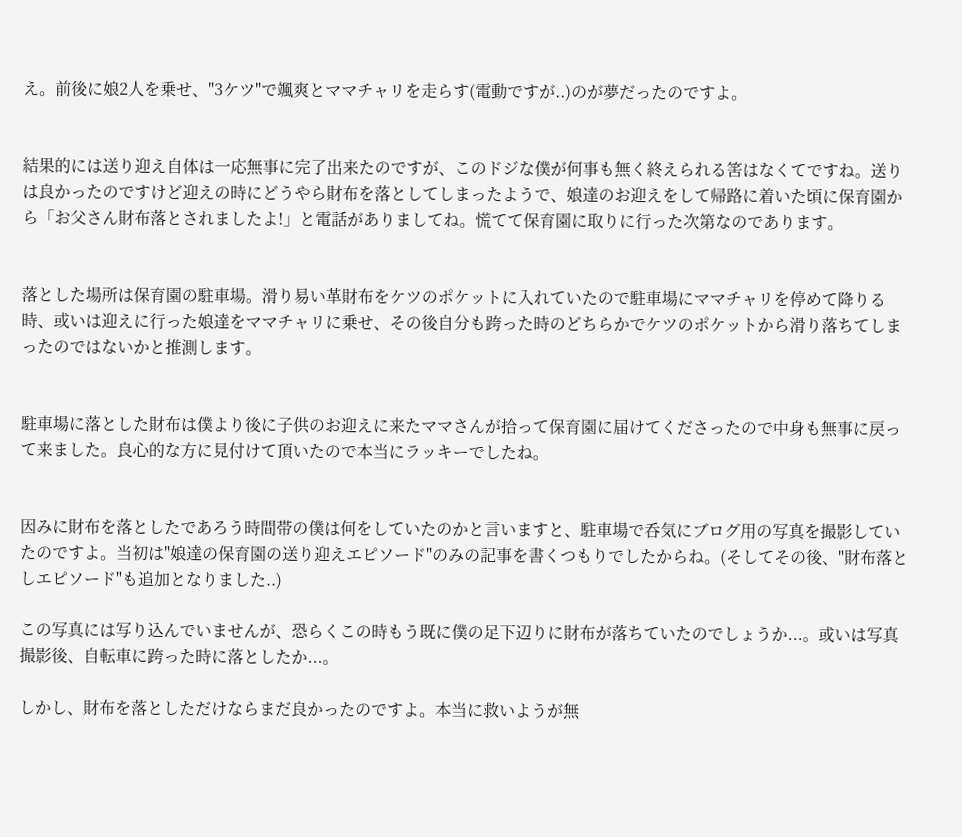え。前後に娘2人を乗せ、"3ケツ"で颯爽とママチャリを走らす(電動ですが..)のが夢だったのですよ。


結果的には送り迎え自体は一応無事に完了出来たのですが、このドジな僕が何事も無く終えられる筈はなくてですね。送りは良かったのですけど迎えの時にどうやら財布を落としてしまったようで、娘達のお迎えをして帰路に着いた頃に保育園から「お父さん財布落とされましたよ!」と電話がありましてね。慌てて保育園に取りに行った次第なのであります。


落とした場所は保育園の駐車場。滑り易い革財布をケツのポケットに入れていたので駐車場にママチャリを停めて降りる時、或いは迎えに行った娘達をママチャリに乗せ、その後自分も跨った時のどちらかでケツのポケットから滑り落ちてしまったのではないかと推測します。


駐車場に落とした財布は僕より後に子供のお迎えに来たママさんが拾って保育園に届けてくださったので中身も無事に戻って来ました。良心的な方に見付けて頂いたので本当にラッキーでしたね。


因みに財布を落としたであろう時間帯の僕は何をしていたのかと言いますと、駐車場で呑気にブログ用の写真を撮影していたのですよ。当初は"娘達の保育園の送り迎えエピソード"のみの記事を書くつもりでしたからね。(そしてその後、"財布落としエピソード"も追加となりました..)

この写真には写り込んでいませんが、恐らくこの時もう既に僕の足下辺りに財布が落ちていたのでしょうか...。或いは写真撮影後、自転車に跨った時に落としたか...。

しかし、財布を落としただけならまだ良かったのですよ。本当に救いようが無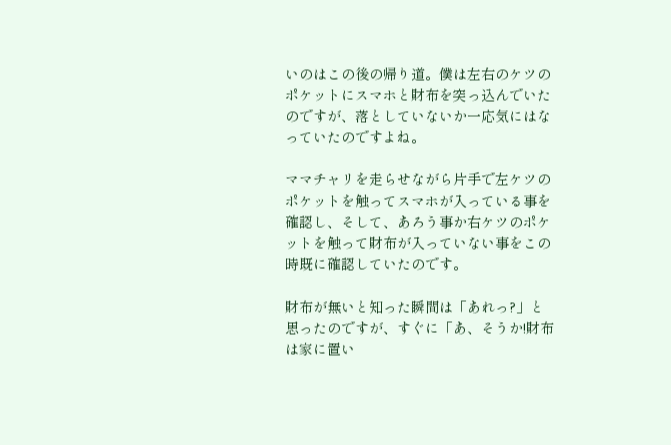いのはこの後の帰り道。僕は左右のケツのポケットにスマホと財布を突っ込んでいたのですが、落としていないか一応気にはなっていたのですよね。

ママチャリを走らせながら片手で左ケツのポケットを触ってスマホが入っている事を確認し、そして、あろう事か右ケツのポケットを触って財布が入っていない事をこの時既に確認していたのです。

財布が無いと知った瞬間は「あれっ?」と思ったのですが、すぐに「あ、そうか!財布は家に置い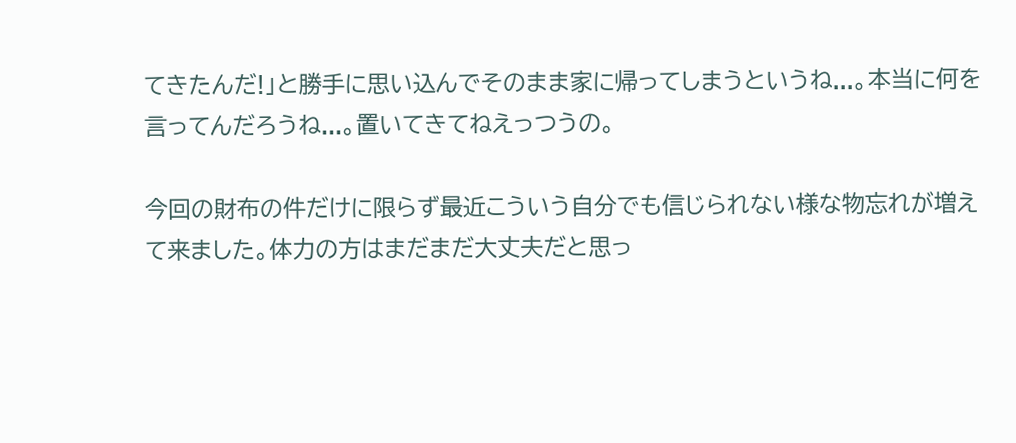てきたんだ!」と勝手に思い込んでそのまま家に帰ってしまうというね...。本当に何を言ってんだろうね...。置いてきてねえっつうの。

今回の財布の件だけに限らず最近こういう自分でも信じられない様な物忘れが増えて来ました。体力の方はまだまだ大丈夫だと思っ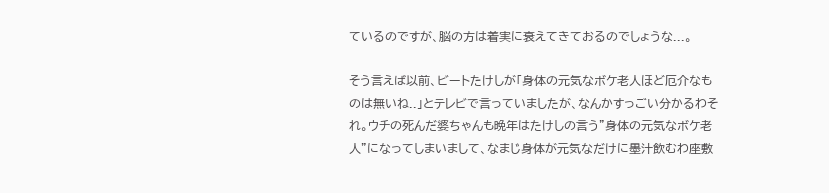ているのですが、脳の方は着実に衰えてきておるのでしょうな...。

そう言えば以前、ビートたけしが「身体の元気なボケ老人ほど厄介なものは無いね..」とテレビで言っていましたが、なんかすっごい分かるわそれ。ウチの死んだ婆ちゃんも晩年はたけしの言う"身体の元気なボケ老人"になってしまいまして、なまじ身体が元気なだけに墨汁飲むわ座敷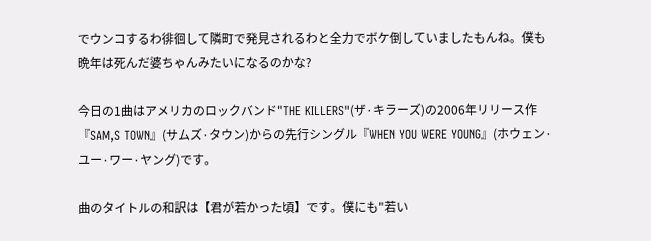でウンコするわ徘徊して隣町で発見されるわと全力でボケ倒していましたもんね。僕も晩年は死んだ婆ちゃんみたいになるのかな?

今日の1曲はアメリカのロックバンド"THE KILLERS"(ザ·キラーズ)の2006年リリース作『SAM,S TOWN』(サムズ·タウン)からの先行シングル『WHEN YOU WERE YOUNG』(ホウェン·ユー·ワー·ヤング)です。

曲のタイトルの和訳は【君が若かった頃】です。僕にも"若い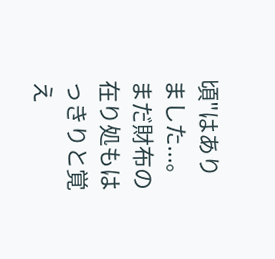頃"はありました...。まだ財布の在り処もはっきりと覚え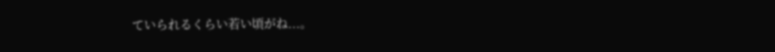ていられるくらい若い頃がね...。